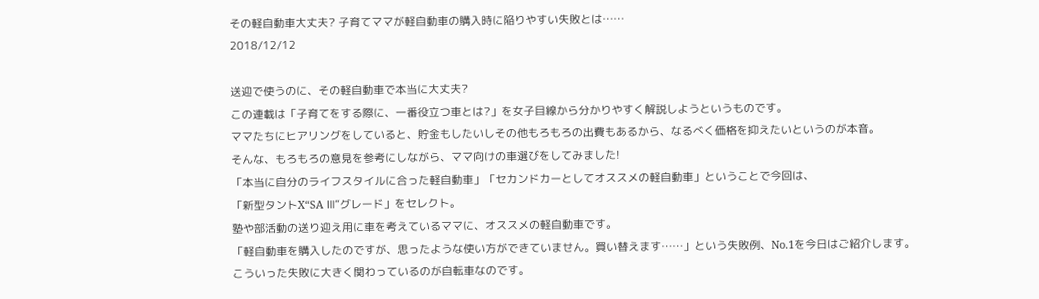その軽自動車大丈夫? 子育てママが軽自動車の購入時に陥りやすい失敗とは……
2018/12/12

送迎で使うのに、その軽自動車で本当に大丈夫?
この連載は「子育てをする際に、一番役立つ車とは?」を女子目線から分かりやすく解説しようというものです。
ママたちにヒアリングをしていると、貯金もしたいしその他もろもろの出費もあるから、なるべく価格を抑えたいというのが本音。
そんな、もろもろの意見を参考にしながら、ママ向けの車選びをしてみました!
「本当に自分のライフスタイルに合った軽自動車」「セカンドカーとしてオススメの軽自動車」ということで今回は、
「新型タントX“SA Ⅲ”グレード」をセレクト。
塾や部活動の送り迎え用に車を考えているママに、オススメの軽自動車です。
「軽自動車を購入したのですが、思ったような使い方ができていません。買い替えます……」という失敗例、No.1を今日はご紹介します。
こういった失敗に大きく関わっているのが自転車なのです。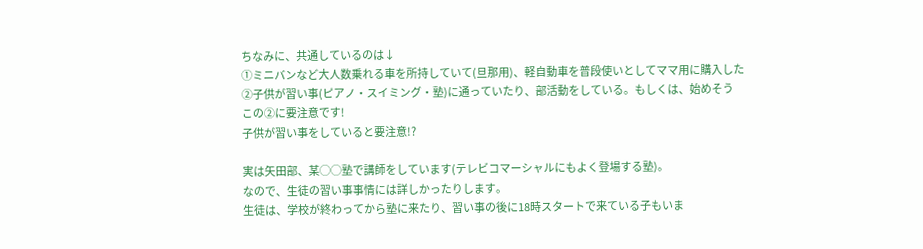ちなみに、共通しているのは↓
①ミニバンなど大人数乗れる車を所持していて(旦那用)、軽自動車を普段使いとしてママ用に購入した
②子供が習い事(ピアノ・スイミング・塾)に通っていたり、部活動をしている。もしくは、始めそう
この②に要注意です!
子供が習い事をしていると要注意!?

実は矢田部、某◯◯塾で講師をしています(テレビコマーシャルにもよく登場する塾)。
なので、生徒の習い事事情には詳しかったりします。
生徒は、学校が終わってから塾に来たり、習い事の後に18時スタートで来ている子もいま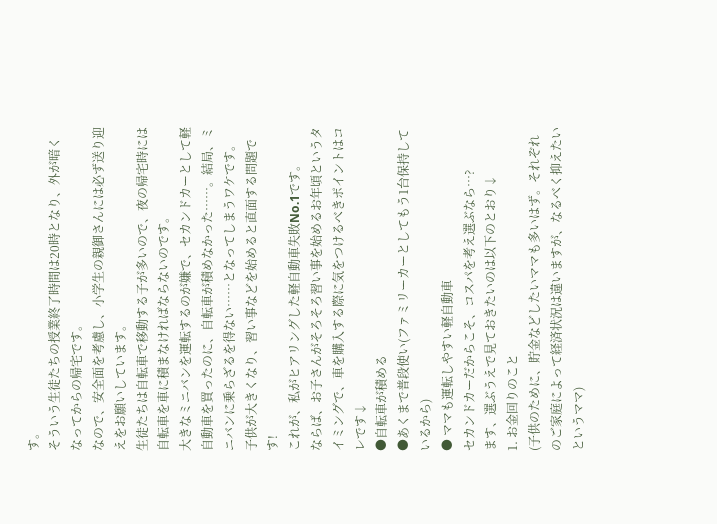す。
そういう生徒たちの授業終了時間は20時となり、外が暗くなってからの帰宅です。
なので、安全面を考慮し、小学生の親御さんには必ず送り迎えをお願いしています。
生徒たちは自転車で移動する子が多いので、夜の帰宅時には自転車を車に積まなければならないのです。
大きなミニバンを運転するのが嫌で、セカンドカーとして軽自動車を買ったのに、自転車が積めなかった……。結局、ミニバンに乗らざるを得ない……となってしまうワケです。
子供が大きくなり、習い事などを始めると直面する問題です!
これが、私がヒアリングした軽自動車失敗No.1です。
ならば、お子さんがそろそろ習い事を始めるお年頃というタイミングで、車を購入する際に気をつけるべきポイントはコレです↓
●自転車が積める
●あくまで普段使い(ファミリーカーとしてもう1台保持しているから)
● ママも運転しやすい軽自動車
セカンドカーだからこそ、コスパを考え選ぶなら…?
ます、選ぶうえで見ておきたいのは以下のとおり↓
1. お金回りのこと
(子供のために、貯金などしたいママも多いはず。それぞれのご家庭によって経済状況は違いますが、なるべく抑えたいというママ)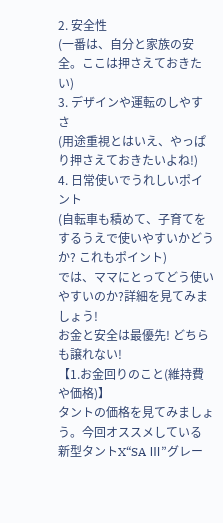2. 安全性
(一番は、自分と家族の安全。ここは押さえておきたい)
3. デザインや運転のしやすさ
(用途重視とはいえ、やっぱり押さえておきたいよね!)
4. 日常使いでうれしいポイント
(自転車も積めて、子育てをするうえで使いやすいかどうか? これもポイント)
では、ママにとってどう使いやすいのか?詳細を見てみましょう!
お金と安全は最優先! どちらも譲れない!
【1.お金回りのこと(維持費や価格)】
タントの価格を見てみましょう。今回オススメしている 新型タントX“SA Ⅲ”グレー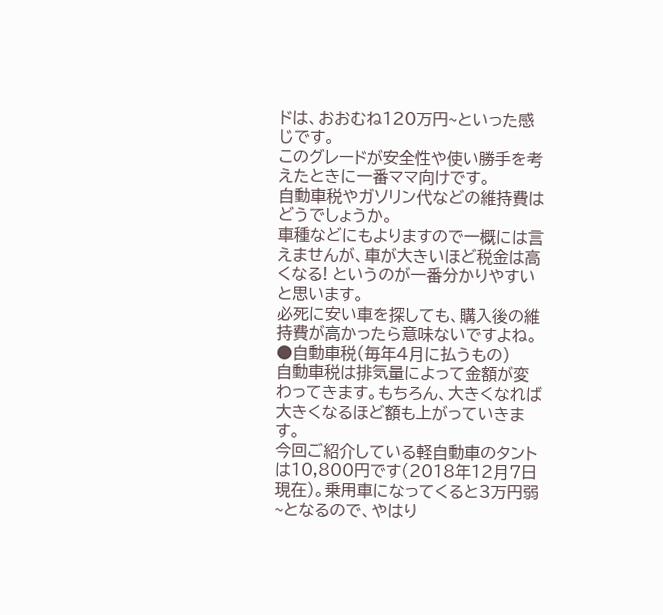ドは、おおむね120万円~といった感じです。
このグレードが安全性や使い勝手を考えたときに一番ママ向けです。
自動車税やガソリン代などの維持費はどうでしょうか。
車種などにもよりますので一概には言えませんが、車が大きいほど税金は高くなる! というのが一番分かりやすいと思います。
必死に安い車を探しても、購入後の維持費が高かったら意味ないですよね。
●自動車税(毎年4月に払うもの)
自動車税は排気量によって金額が変わってきます。もちろん、大きくなれば大きくなるほど額も上がっていきます。
今回ご紹介している軽自動車のタントは10,800円です(2018年12月7日現在)。乗用車になってくると3万円弱~となるので、やはり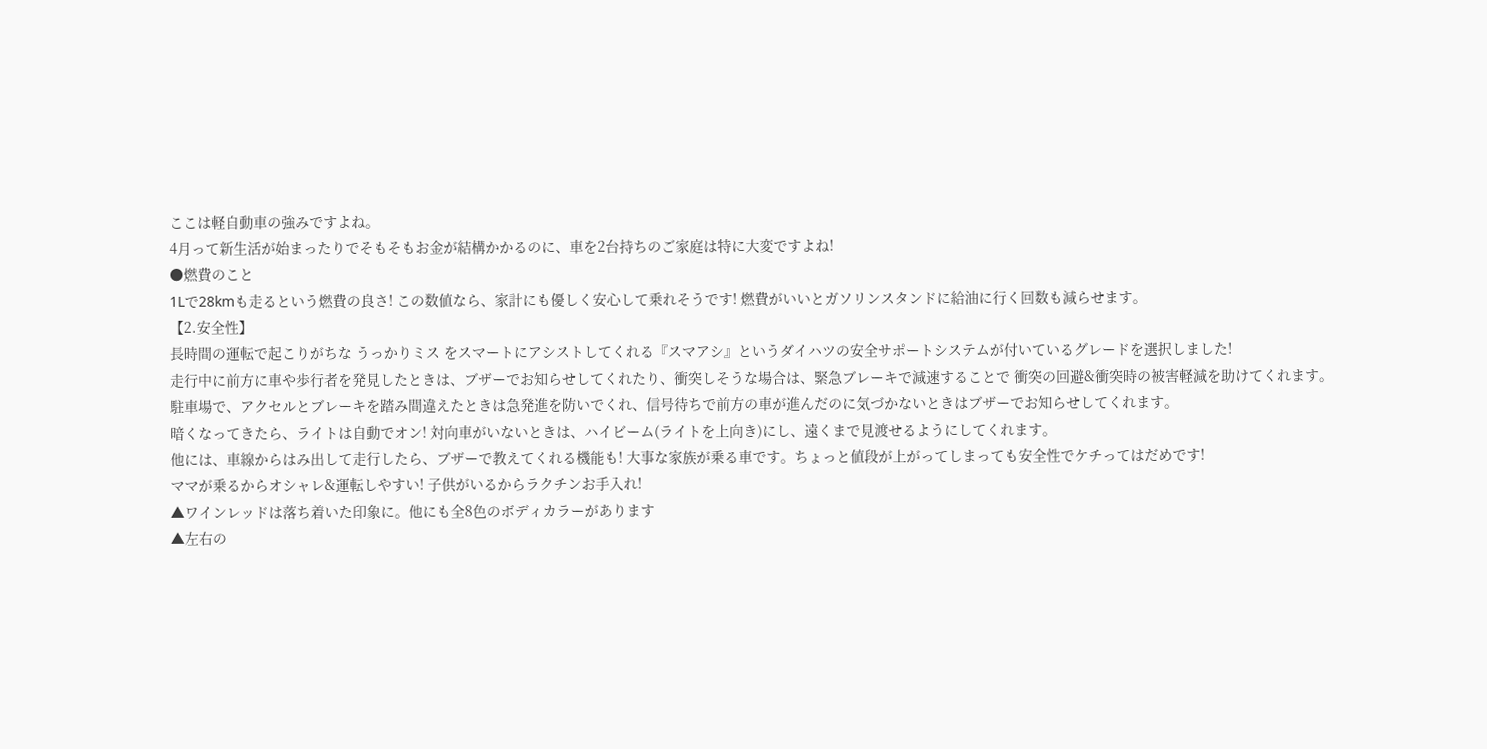ここは軽自動車の強みですよね。
4月って新生活が始まったりでそもそもお金が結構かかるのに、車を2台持ちのご家庭は特に大変ですよね!
●燃費のこと
1Lで28kmも走るという燃費の良さ! この数値なら、家計にも優しく安心して乗れそうです! 燃費がいいとガソリンスタンドに給油に行く回数も減らせます。
【2.安全性】
長時間の運転で起こりがちな うっかりミス をスマートにアシストしてくれる『スマアシ』というダイハツの安全サポートシステムが付いているグレードを選択しました!
走行中に前方に車や歩行者を発見したときは、ブザーでお知らせしてくれたり、衝突しそうな場合は、緊急ブレーキで減速することで 衝突の回避&衝突時の被害軽減を助けてくれます。
駐車場で、アクセルとブレーキを踏み間違えたときは急発進を防いでくれ、信号待ちで前方の車が進んだのに気づかないときはブザーでお知らせしてくれます。
暗くなってきたら、ライトは自動でオン! 対向車がいないときは、ハイビーム(ライトを上向き)にし、遠くまで見渡せるようにしてくれます。
他には、車線からはみ出して走行したら、ブザーで教えてくれる機能も! 大事な家族が乗る車です。ちょっと値段が上がってしまっても安全性でケチってはだめです!
ママが乗るからオシャレ&運転しやすい! 子供がいるからラクチンお手入れ!
▲ワインレッドは落ち着いた印象に。他にも全8色のボディカラーがあります
▲左右の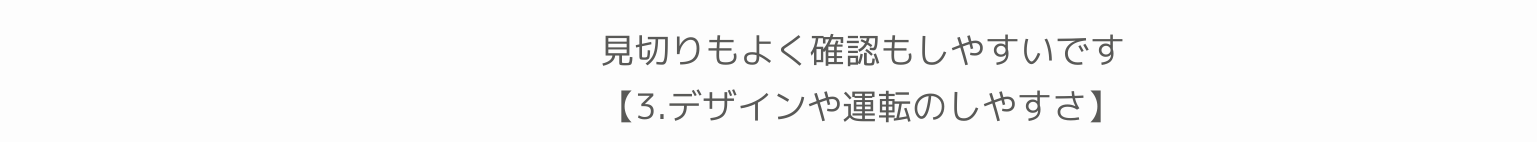見切りもよく確認もしやすいです
【3.デザインや運転のしやすさ】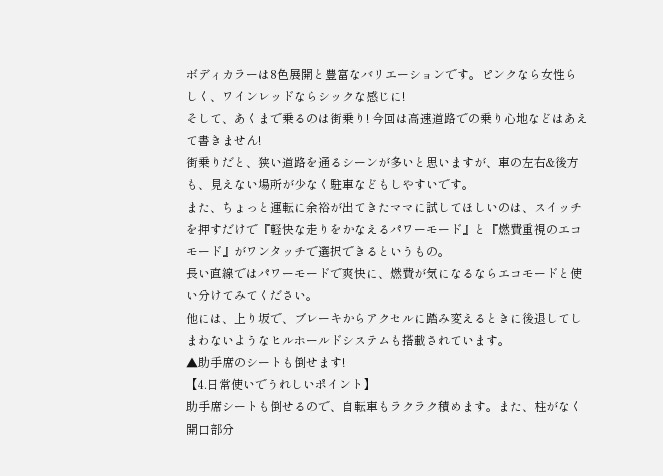ボディカラーは8色展開と豊富なバリエーションです。ピンクなら女性らしく、ワインレッドならシックな感じに!
そして、あくまで乗るのは街乗り! 今回は高速道路での乗り心地などはあえて書きません!
街乗りだと、狭い道路を通るシーンが多いと思いますが、車の左右&後方も、見えない場所が少なく駐車などもしやすいです。
また、ちょっと運転に余裕が出てきたママに試してほしいのは、スイッチを押すだけで『軽快な走りをかなえるパワーモード』と『燃費重視のエコモード』がワンタッチで選択できるというもの。
長い直線ではパワーモードで爽快に、燃費が気になるならエコモードと使い分けてみてください。
他には、上り坂で、ブレーキからアクセルに踏み変えるときに後退してしまわないようなヒルホールドシステムも搭載されています。
▲助手席のシートも倒せます!
【4.日常使いでうれしいポイント】
助手席シートも倒せるので、自転車もラクラク積めます。また、柱がなく開口部分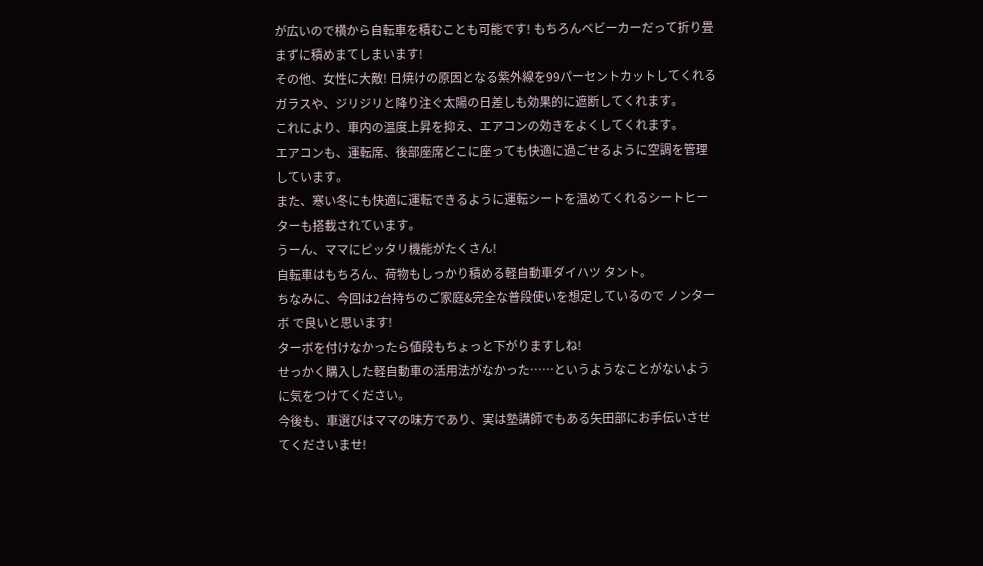が広いので横から自転車を積むことも可能です! もちろんベビーカーだって折り畳まずに積めまてしまいます!
その他、女性に大敵! 日焼けの原因となる紫外線を99パーセントカットしてくれるガラスや、ジリジリと降り注ぐ太陽の日差しも効果的に遮断してくれます。
これにより、車内の温度上昇を抑え、エアコンの効きをよくしてくれます。
エアコンも、運転席、後部座席どこに座っても快適に過ごせるように空調を管理しています。
また、寒い冬にも快適に運転できるように運転シートを温めてくれるシートヒーターも搭載されています。
うーん、ママにピッタリ機能がたくさん!
自転車はもちろん、荷物もしっかり積める軽自動車ダイハツ タント。
ちなみに、今回は2台持ちのご家庭&完全な普段使いを想定しているので ノンターボ で良いと思います!
ターボを付けなかったら値段もちょっと下がりますしね!
せっかく購入した軽自動車の活用法がなかった……というようなことがないように気をつけてください。
今後も、車選びはママの味方であり、実は塾講師でもある矢田部にお手伝いさせてくださいませ!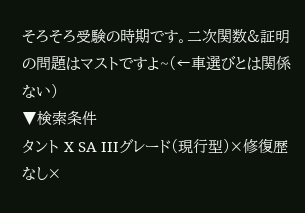そろそろ受験の時期です。二次関数&証明の問題はマストですよ~(←車選びとは関係ない)
▼検索条件
タント X SA IIIグレード(現行型)×修復歴なし×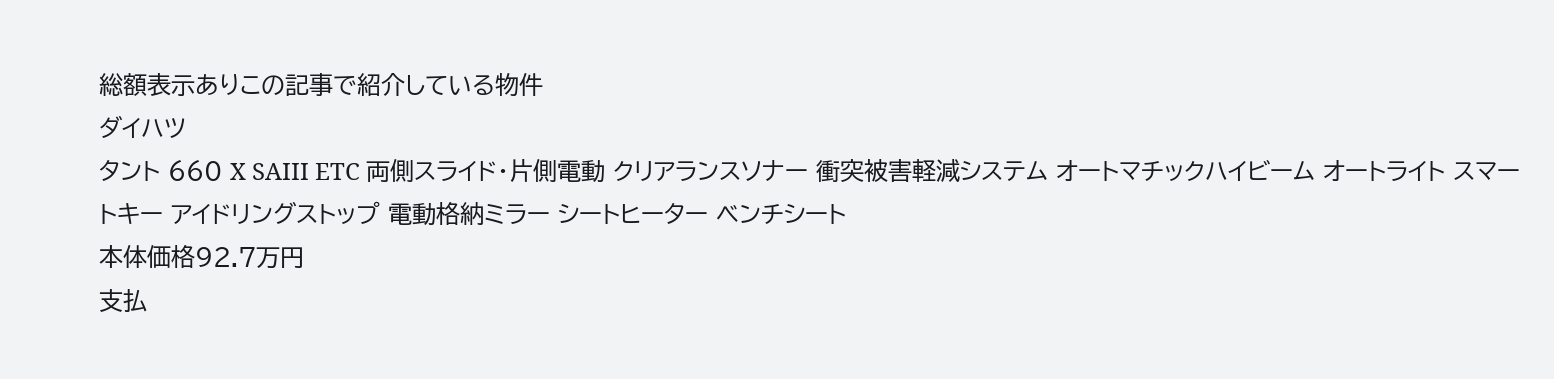総額表示ありこの記事で紹介している物件
ダイハツ
タント 660 X SAIII ETC 両側スライド・片側電動 クリアランスソナー 衝突被害軽減システム オートマチックハイビーム オートライト スマートキー アイドリングストップ 電動格納ミラー シートヒーター ベンチシート
本体価格92.7万円
支払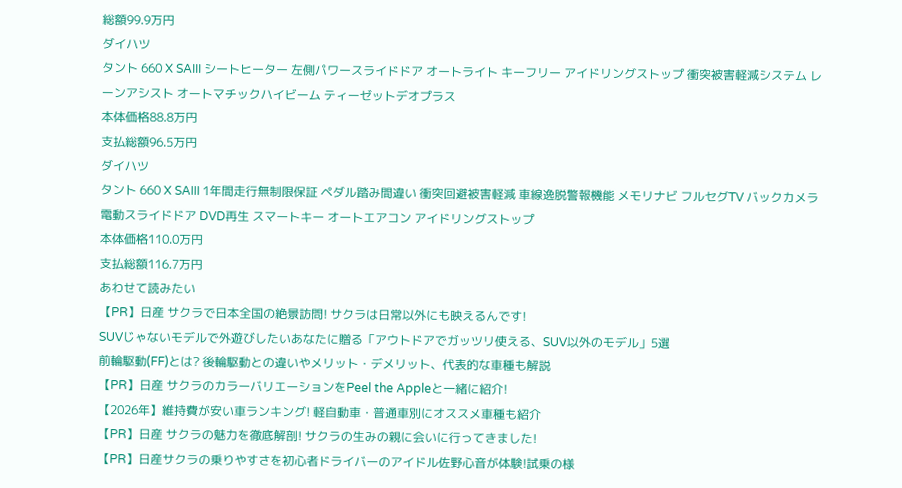総額99.9万円
ダイハツ
タント 660 X SAIII シートヒーター 左側パワースライドドア オートライト キーフリー アイドリングストップ 衝突被害軽減システム レーンアシスト オートマチックハイビーム ティーゼットデオプラス
本体価格88.8万円
支払総額96.5万円
ダイハツ
タント 660 X SAIII 1年間走行無制限保証 ペダル踏み間違い 衝突回避被害軽減 車線逸脱警報機能 メモリナビ フルセグTV バックカメラ 電動スライドドア DVD再生 スマートキー オートエアコン アイドリングストップ
本体価格110.0万円
支払総額116.7万円
あわせて読みたい
【PR】日産 サクラで日本全国の絶景訪問! サクラは日常以外にも映えるんです!
SUVじゃないモデルで外遊びしたいあなたに贈る「アウトドアでガッツリ使える、SUV以外のモデル」5選
前輪駆動(FF)とは? 後輪駆動との違いやメリット・デメリット、代表的な車種も解説
【PR】日産 サクラのカラーバリエーションをPeel the Appleと一緒に紹介!
【2026年】維持費が安い車ランキング! 軽自動車・普通車別にオススメ車種も紹介
【PR】日産 サクラの魅力を徹底解剖! サクラの生みの親に会いに行ってきました!
【PR】日産サクラの乗りやすさを初心者ドライバーのアイドル佐野心音が体験!試乗の様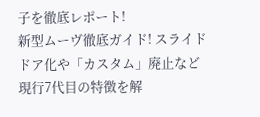子を徹底レポート!
新型ムーヴ徹底ガイド! スライドドア化や「カスタム」廃止など現行7代目の特徴を解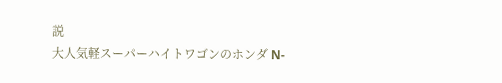説
大人気軽スーパーハイトワゴンのホンダ N-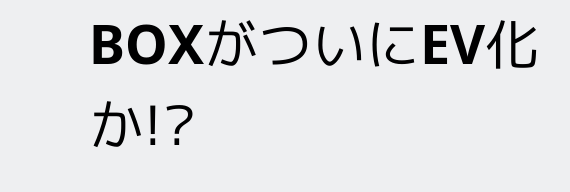BOXがついにEV化か!?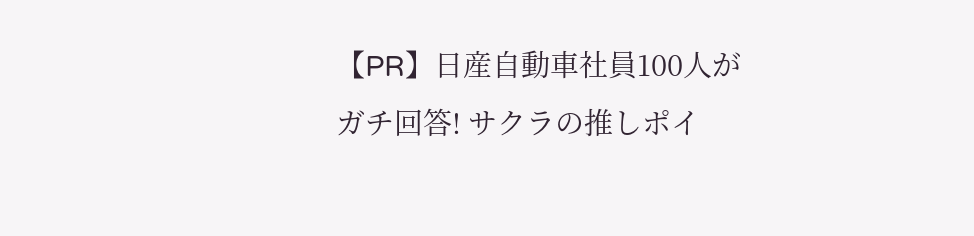【PR】日産自動車社員100人がガチ回答! サクラの推しポイ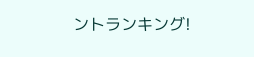ントランキング!